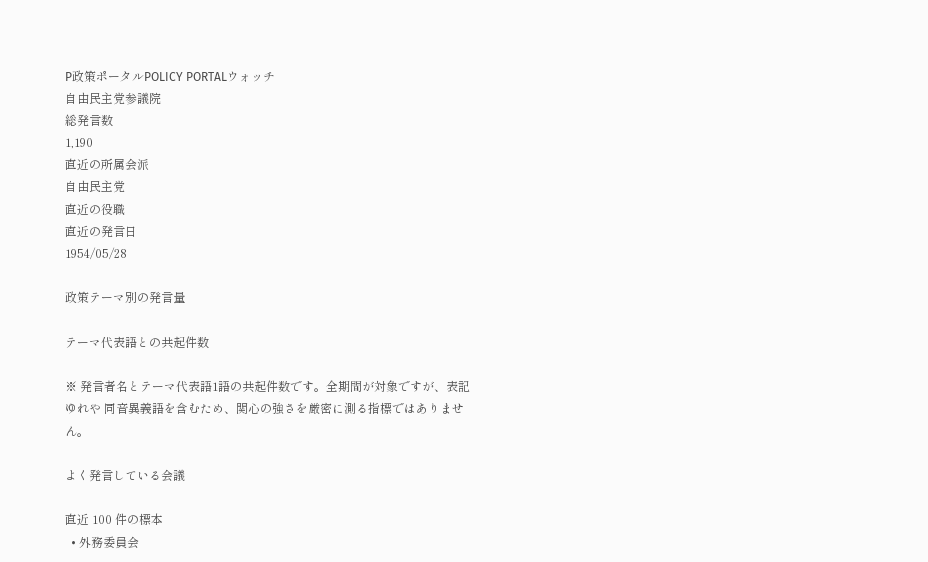P政策ポータルPOLICY PORTALウォッチ
自由民主党参議院
総発言数
1,190
直近の所属会派
自由民主党
直近の役職
直近の発言日
1954/05/28

政策テーマ別の発言量

テーマ代表語との共起件数

※ 発言者名とテーマ代表語1語の共起件数です。全期間が対象ですが、表記ゆれや 同音異義語を含むため、関心の強さを厳密に測る指標ではありません。

よく発言している会議

直近 100 件の標本
  • 外務委員会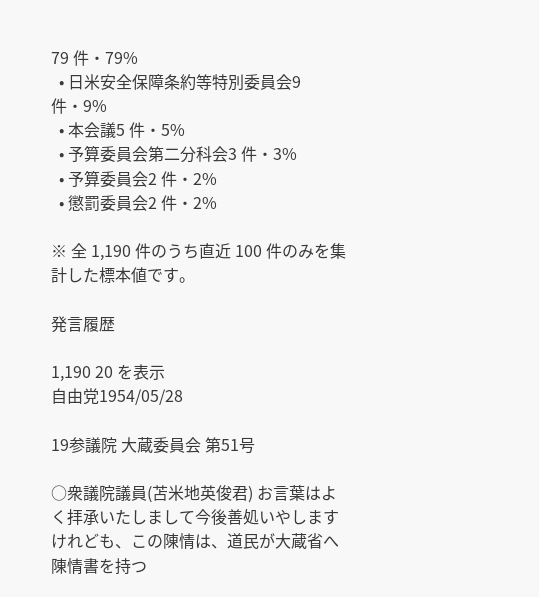79 件・79%
  • 日米安全保障条約等特別委員会9 件・9%
  • 本会議5 件・5%
  • 予算委員会第二分科会3 件・3%
  • 予算委員会2 件・2%
  • 懲罰委員会2 件・2%

※ 全 1,190 件のうち直近 100 件のみを集計した標本値です。

発言履歴

1,190 20 を表示
自由党1954/05/28

19参議院 大蔵委員会 第51号

○衆議院議員(苫米地英俊君) お言葉はよく拝承いたしまして今後善処いやしますけれども、この陳情は、道民が大蔵省へ陳情書を持つ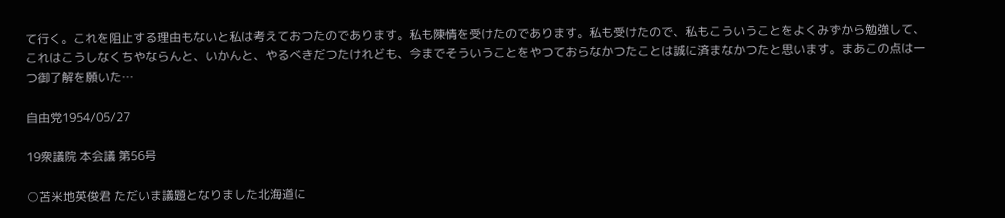て行く。これを阻止する理由もないと私は考えておつたのであります。私も陳情を受けたのであります。私も受けたので、私もこういうことをよくみずから勉強して、これはこうしなくちやならんと、いかんと、やるべきだつたけれども、今までそういうことをやつておらなかつたことは誠に済まなかつたと思います。まあこの点は一つ御了解を願いた…

自由党1954/05/27

19衆議院 本会議 第56号

○苫米地英俊君 ただいま議題となりました北海道に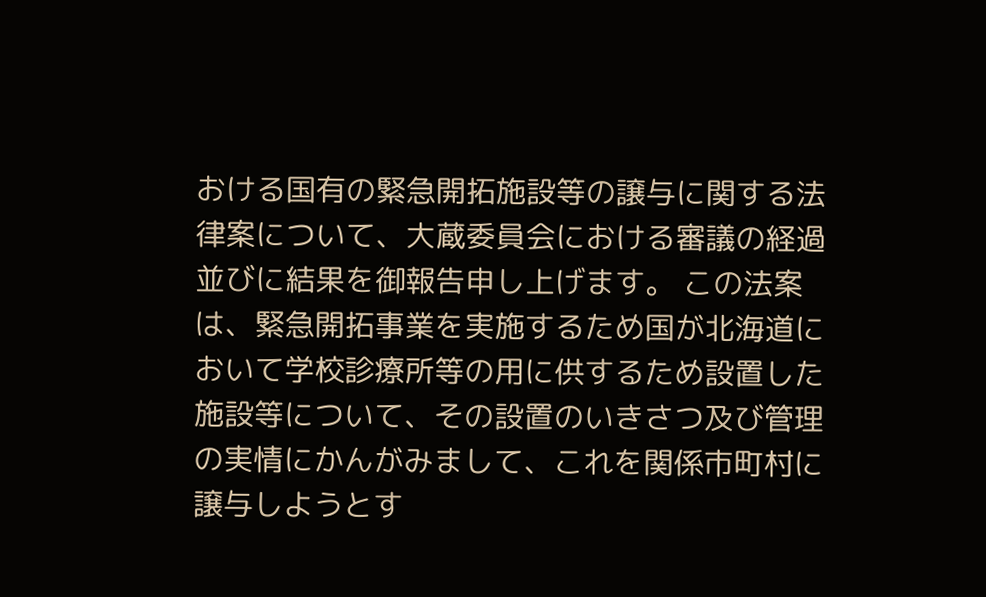おける国有の緊急開拓施設等の譲与に関する法律案について、大蔵委員会における審議の経過並びに結果を御報告申し上げます。 この法案は、緊急開拓事業を実施するため国が北海道において学校診療所等の用に供するため設置した施設等について、その設置のいきさつ及び管理の実情にかんがみまして、これを関係市町村に譲与しようとす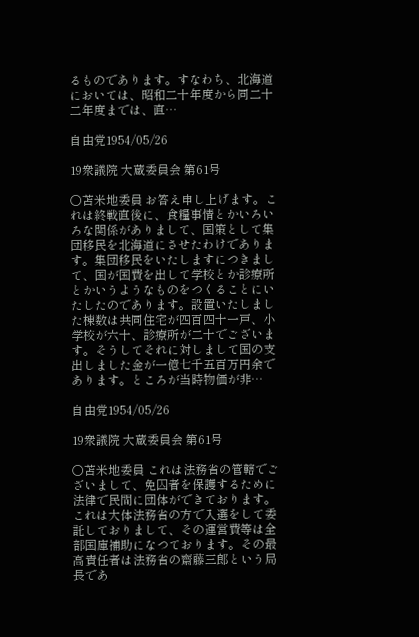るものであります。すなわち、北海道においては、昭和二十年度から同二十二年度までは、直…

自由党1954/05/26

19衆議院 大蔵委員会 第61号

○苫米地委員 お答え申し上げます。これは終戦直後に、食糧事情とかいろいろな関係がありまして、国策として集団移民を北海道にさせたわけであります。集団移民をいたしますにつきまして、国が国費を出して学校とか診療所とかいうようなものをつくることにいたしたのであります。設置いたしました棟数は共同住宅が四百四十一戸、小学校が六十、診療所が二十でございます。そうしてそれに対しまして国の支出しました金が一億七千五百万円余であります。ところが当時物価が非…

自由党1954/05/26

19衆議院 大蔵委員会 第61号

○苫米地委員 これは法務省の管轄でございまして、免囚者を保護するために法律で民間に団体ができております。これは大体法務省の方で入選をして委託しておりまして、その運営費等は全部国庫補助になつております。その最高責任者は法務省の齋藤三郎という局長であ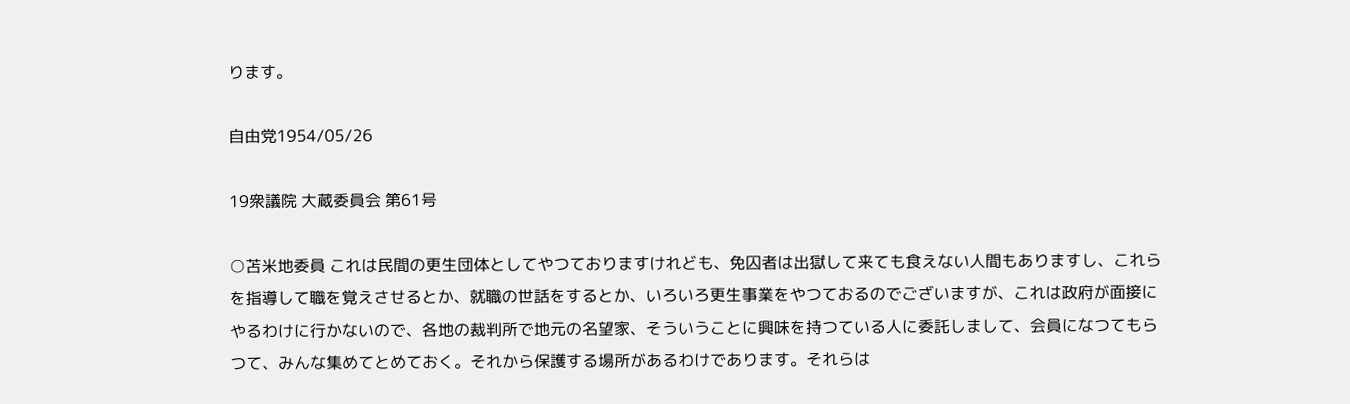ります。

自由党1954/05/26

19衆議院 大蔵委員会 第61号

○苫米地委員 これは民間の更生団体としてやつておりますけれども、免囚者は出獄して来ても食えない人間もありますし、これらを指導して職を覚えさせるとか、就職の世話をするとか、いろいろ更生事業をやつておるのでございますが、これは政府が面接にやるわけに行かないので、各地の裁判所で地元の名望家、そういうことに興味を持つている人に委託しまして、会員になつてもらつて、みんな集めてとめておく。それから保護する場所があるわけであります。それらは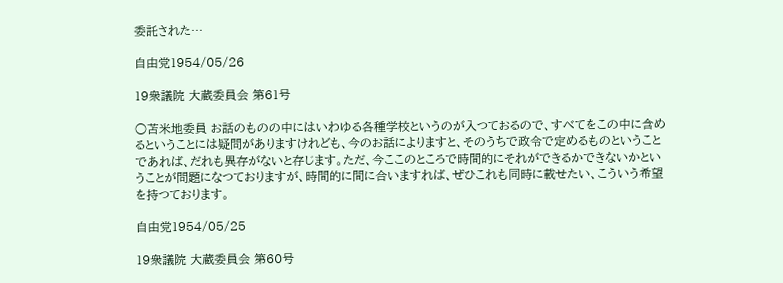委託された…

自由党1954/05/26

19衆議院 大蔵委員会 第61号

○苫米地委員 お話のものの中にはいわゆる各種学校というのが入つておるので、すべてをこの中に含めるということには疑問がありますけれども、今のお話によりますと、そのうちで政令で定めるものということであれば、だれも異存がないと存じます。ただ、今ここのところで時間的にそれができるかできないかということが問題になつておりますが、時間的に間に合いますれば、ぜひこれも同時に載せたい、こういう希望を持つております。

自由党1954/05/25

19衆議院 大蔵委員会 第60号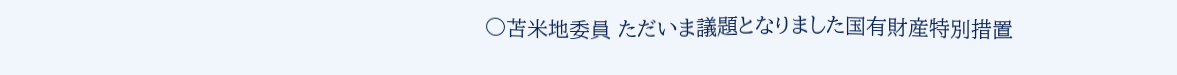○苫米地委員 ただいま議題となりました国有財産特別措置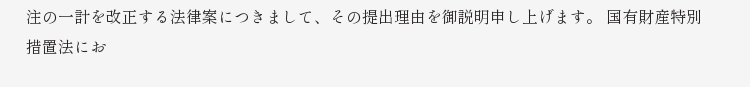注の一計を改正する法律案につきまして、その提出理由を御説明申し上げます。 国有財産特別措置法にお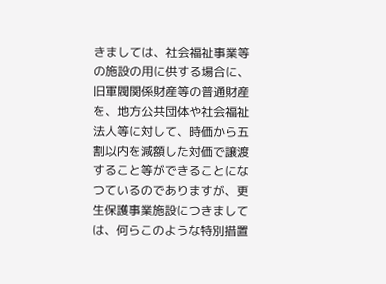きましては、社会福祉事業等の施設の用に供する場合に、旧軍閥関係財産等の普通財産を、地方公共団体や社会福祉法人等に対して、時価から五割以内を減額した対価で譲渡すること等ができることになつているのでありますが、更生保護事業施設につきましては、何らこのような特別措置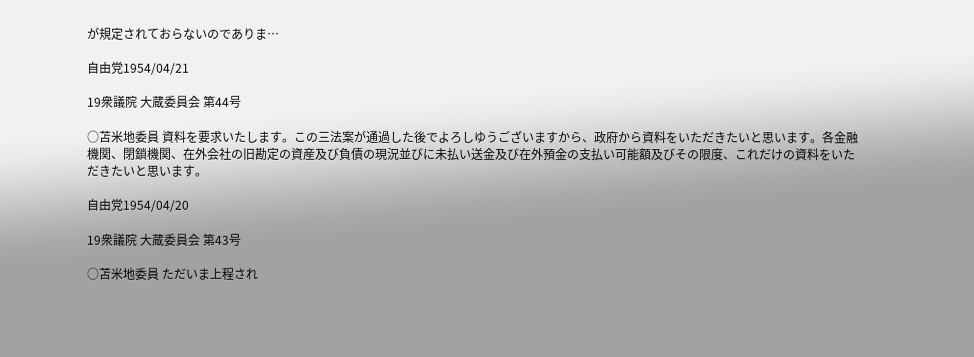が規定されておらないのでありま…

自由党1954/04/21

19衆議院 大蔵委員会 第44号

○苫米地委員 資料を要求いたします。この三法案が通過した後でよろしゆうございますから、政府から資料をいただきたいと思います。各金融機関、閉鎖機関、在外会社の旧勘定の資産及び負債の現況並びに未払い送金及び在外預金の支払い可能額及びその限度、これだけの資料をいただきたいと思います。

自由党1954/04/20

19衆議院 大蔵委員会 第43号

○苫米地委員 ただいま上程され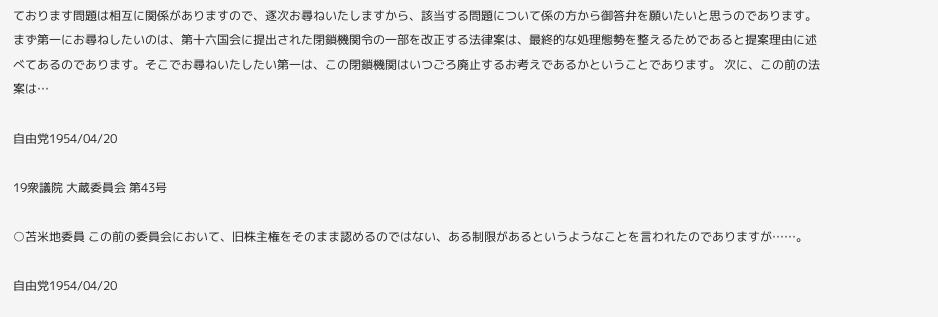ております問題は相互に関係がありますので、逐次お尋ねいたしますから、該当する問題について係の方から御答弁を願いたいと思うのであります。 まず第一にお尋ねしたいのは、第十六国会に提出された閉鎖機関令の一部を改正する法律案は、最終的な処理態勢を整えるためであると提案理由に述べてあるのであります。そこでお尋ねいたしたい第一は、この閉鎖機関はいつごろ廃止するお考えであるかということであります。 次に、この前の法案は…

自由党1954/04/20

19衆議院 大蔵委員会 第43号

○苫米地委員 この前の委員会において、旧株主権をそのまま認めるのではない、ある制限があるというようなことを言われたのでありますが……。

自由党1954/04/20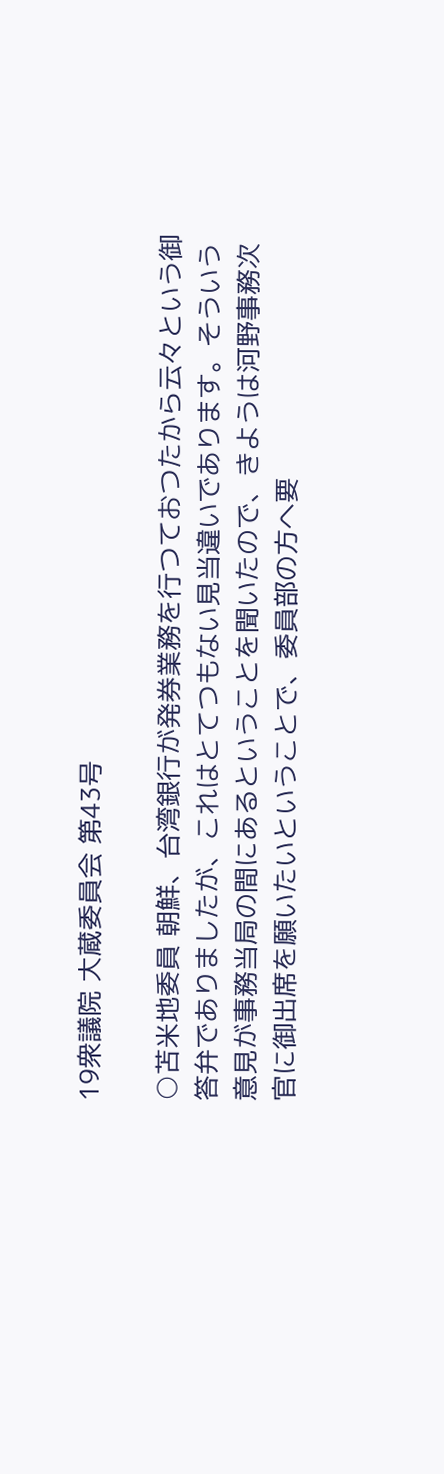19衆議院 大蔵委員会 第43号

○苫米地委員 朝鮮、台湾銀行が発券業務を行つておつたから云々という御答弁でありましたが、これはとてつもない見当違いであります。そういう意見が事務当局の間にあるということを聞いたので、きようは河野事務次官に御出席を願いたいということで、委員部の方へ要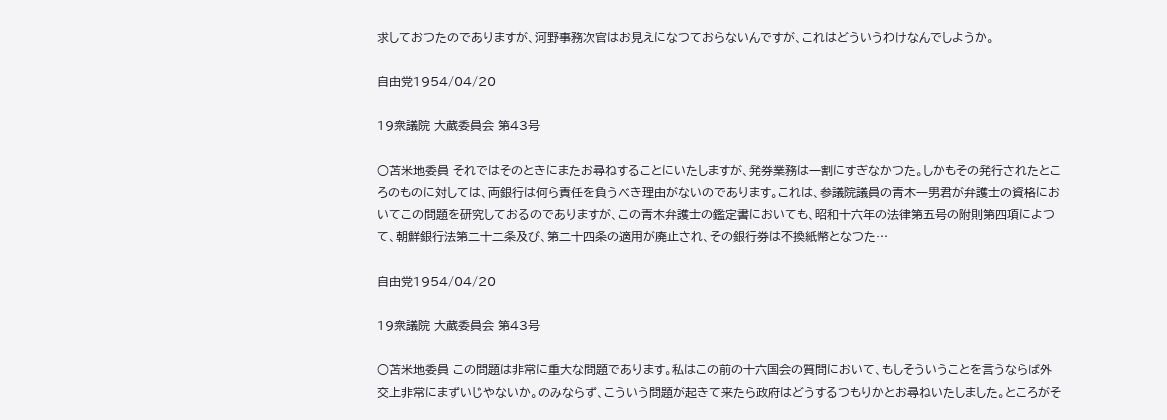求しておつたのでありますが、河野事務次官はお見えになつておらないんですが、これはどういうわけなんでしようか。

自由党1954/04/20

19衆議院 大蔵委員会 第43号

○苫米地委員 それではそのときにまたお尋ねすることにいたしますが、発券業務は一割にすぎなかつた。しかもその発行されたところのものに対しては、両銀行は何ら責任を負うべき理由がないのであります。これは、参議院議員の青木一男君が弁護士の資格においてこの問題を研究しておるのでありますが、この青木弁護士の鑑定書においても、昭和十六年の法律第五号の附則第四項によつて、朝鮮銀行法第二十二条及び、第二十四条の適用が廃止され、その銀行券は不換紙幣となつた…

自由党1954/04/20

19衆議院 大蔵委員会 第43号

○苫米地委員 この問題は非常に重大な問題であります。私はこの前の十六国会の質問において、もしそういうことを言うならば外交上非常にまずいじやないか。のみならず、こういう問題が起きて来たら政府はどうするつもりかとお尋ねいたしました。ところがそ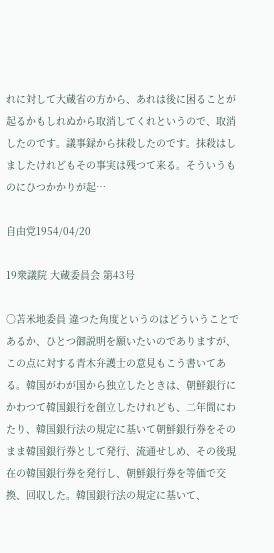れに対して大蔵省の方から、あれは後に困ることが起るかもしれぬから取消してくれというので、取消したのです。議事録から抹殺したのです。抹殺はしましたけれどもその事実は残つて来る。そういうものにひつかかりが起…

自由党1954/04/20

19衆議院 大蔵委員会 第43号

○苫米地委員 違つた角度というのはどういうことであるか、ひとつ御説明を願いたいのでありますが、この点に対する青木弁護士の意見もこう書いてある。韓国がわが国から独立したときは、朝鮮銀行にかわつて韓国銀行を創立したけれども、二年間にわたり、韓国銀行法の規定に基いて朝鮮銀行券をそのまま韓国銀行券として発行、流通せしめ、その後現在の韓国銀行券を発行し、朝鮮銀行券を等価で交換、回収した。韓国銀行法の規定に基いて、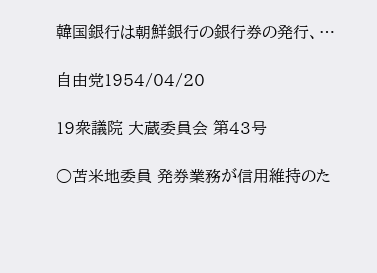韓国銀行は朝鮮銀行の銀行券の発行、…

自由党1954/04/20

19衆議院 大蔵委員会 第43号

○苫米地委員 発券業務が信用維持のた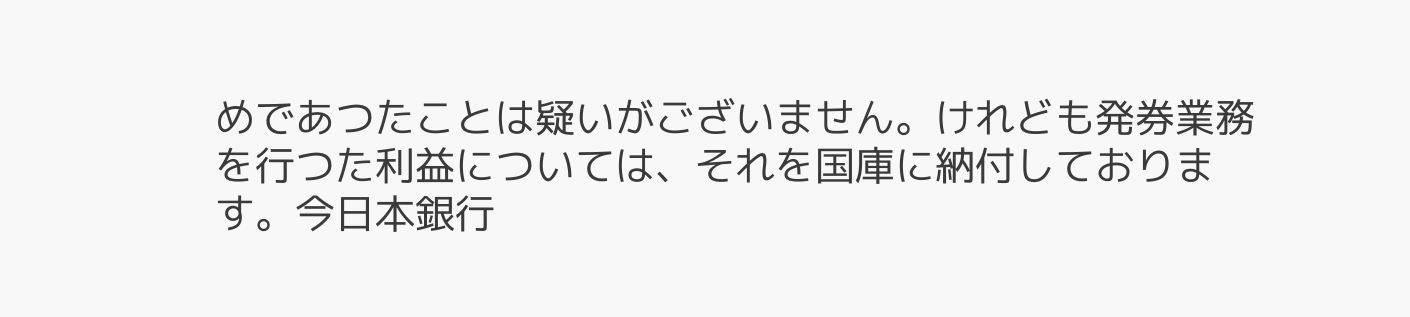めであつたことは疑いがございません。けれども発券業務を行つた利益については、それを国庫に納付しております。今日本銀行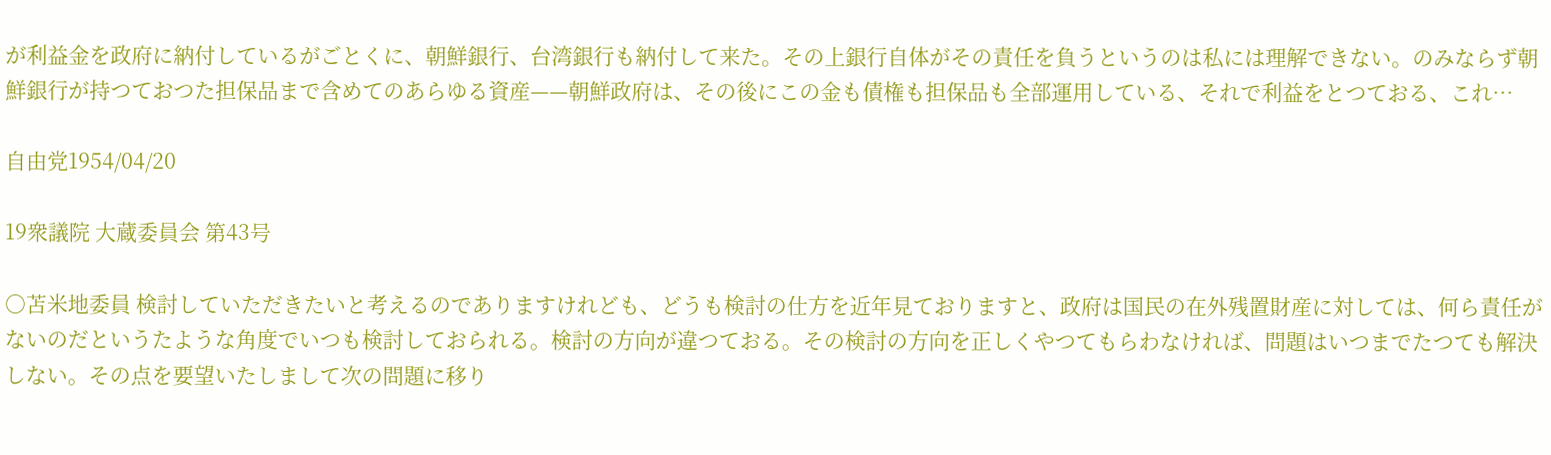が利益金を政府に納付しているがごとくに、朝鮮銀行、台湾銀行も納付して来た。その上銀行自体がその責任を負うというのは私には理解できない。のみならず朝鮮銀行が持つておつた担保品まで含めてのあらゆる資産——朝鮮政府は、その後にこの金も債権も担保品も全部運用している、それで利益をとつておる、これ…

自由党1954/04/20

19衆議院 大蔵委員会 第43号

○苫米地委員 検討していただきたいと考えるのでありますけれども、どうも検討の仕方を近年見ておりますと、政府は国民の在外残置財産に対しては、何ら責任がないのだというたような角度でいつも検討しておられる。検討の方向が違つておる。その検討の方向を正しくやつてもらわなければ、問題はいつまでたつても解決しない。その点を要望いたしまして次の問題に移り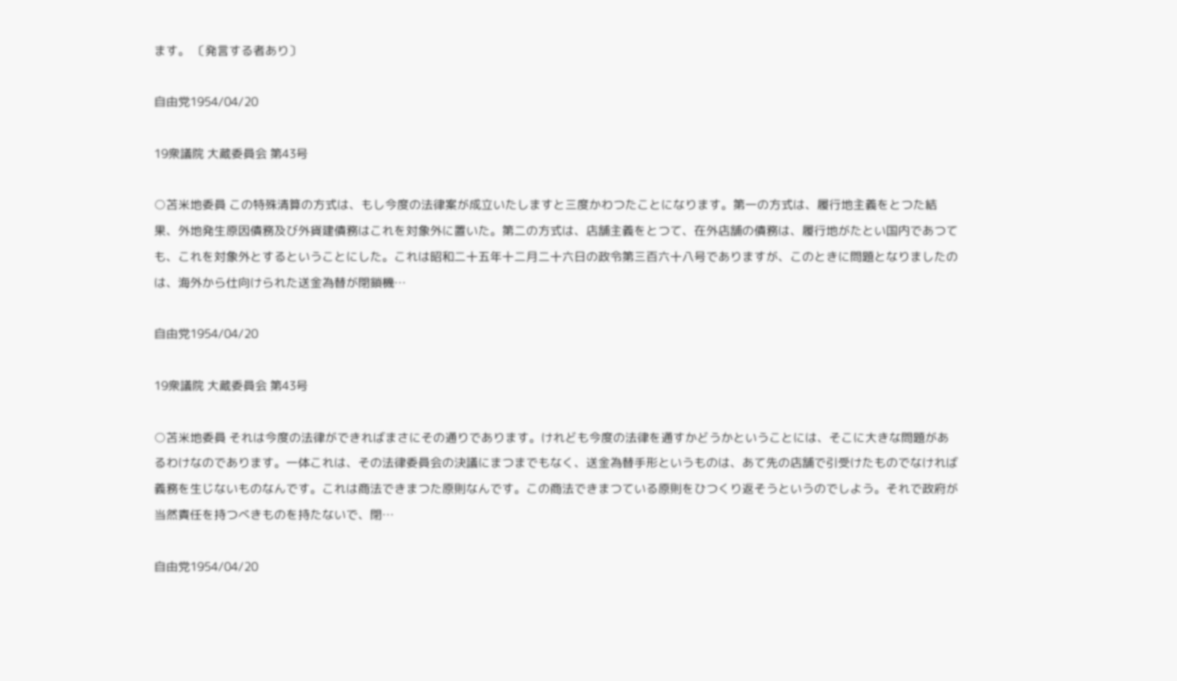ます。 〔発言する者あり〕

自由党1954/04/20

19衆議院 大蔵委員会 第43号

○苫米地委員 この特殊清算の方式は、もし今度の法律案が成立いたしますと三度かわつたことになります。第一の方式は、履行地主義をとつた結果、外地発生原因債務及び外貨建債務はこれを対象外に置いた。第二の方式は、店舗主義をとつて、在外店舗の債務は、履行地がたとい国内であつても、これを対象外とするということにした。これは昭和二十五年十二月二十六日の政令第三百六十八号でありますが、このときに問題となりましたのは、海外から仕向けられた送金為替が閉鎖機…

自由党1954/04/20

19衆議院 大蔵委員会 第43号

○苫米地委員 それは今度の法律ができればまさにその通りであります。けれども今度の法律を通すかどうかということには、そこに大きな問題があるわけなのであります。一体これは、その法律委員会の決議にまつまでもなく、送金為替手形というものは、あて先の店舗で引受けたものでなければ義務を生じないものなんです。これは商法できまつた原則なんです。この商法できまつている原則をひつくり返そうというのでしよう。それで政府が当然責任を持つべきものを持たないで、閉…

自由党1954/04/20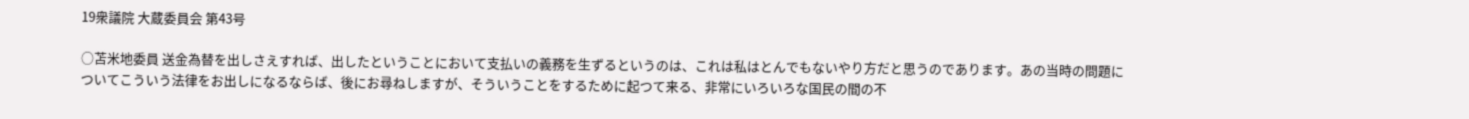19衆議院 大蔵委員会 第43号

○苫米地委員 送金為替を出しさえすれば、出したということにおいて支払いの義務を生ずるというのは、これは私はとんでもないやり方だと思うのであります。あの当時の問題についてこういう法律をお出しになるならば、後にお尋ねしますが、そういうことをするために起つて来る、非常にいろいろな国民の間の不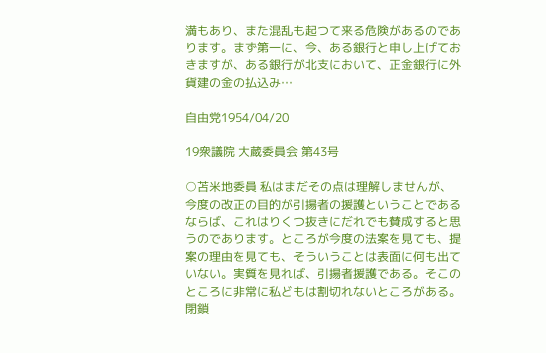満もあり、また混乱も起つて来る危険があるのであります。まず第一に、今、ある銀行と申し上げておきますが、ある銀行が北支において、正金銀行に外貨建の金の払込み…

自由党1954/04/20

19衆議院 大蔵委員会 第43号

○苫米地委員 私はまだその点は理解しませんが、今度の改正の目的が引揚者の援護ということであるならば、これはりくつ抜きにだれでも賛成すると思うのであります。ところが今度の法案を見ても、提案の理由を見ても、そういうことは表面に何も出ていない。実質を見れば、引揚者援護である。そこのところに非常に私どもは割切れないところがある。閉鎖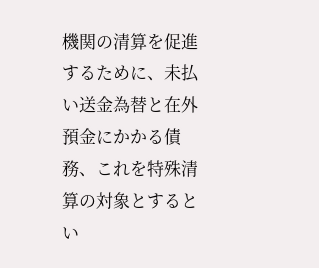機関の清算を促進するために、未払い送金為替と在外預金にかかる債務、これを特殊清算の対象とするとい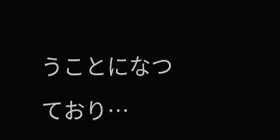うことになつており…